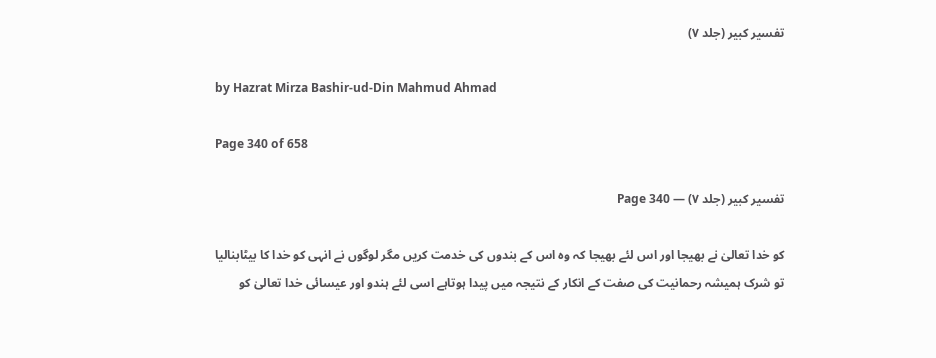تفسیر کبیر (جلد ۷)

by Hazrat Mirza Bashir-ud-Din Mahmud Ahmad

Page 340 of 658

تفسیر کبیر (جلد ۷) — Page 340

کو خدا تعالیٰ نے بھیجا اور اس لئے بھیجا کہ وہ اس کے بندوں کی خدمت کریں مگر لوگوں نے انہی کو خدا کا بیٹابنالیا تو شرک ہمیشہ رحمانیت کی صفت کے انکار کے نتیجہ میں پیدا ہوتاہے اسی لئے ہندو اور عیسائی خدا تعالیٰ کو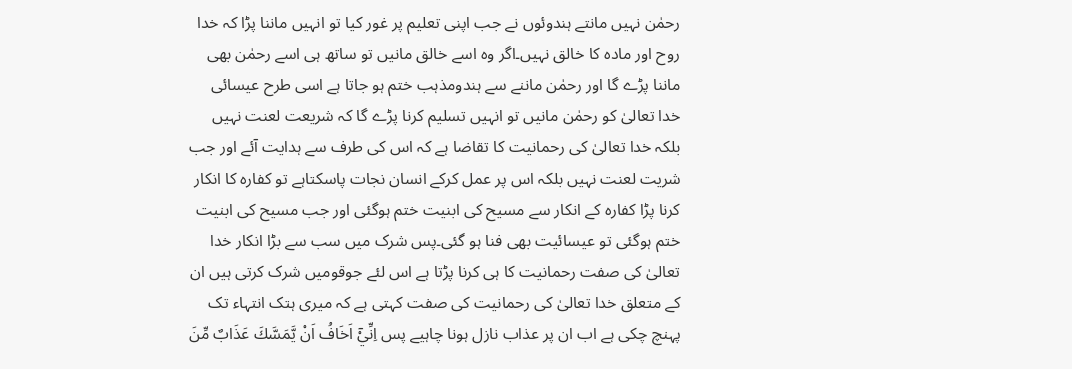رحمٰن نہیں مانتے ہندوئوں نے جب اپنی تعلیم پر غور کیا تو انہیں ماننا پڑا کہ خدا روح اور مادہ کا خالق نہیں۔اگر وہ اسے خالق مانیں تو ساتھ ہی اسے رحمٰن بھی ماننا پڑے گا اور رحمٰن ماننے سے ہندومذہب ختم ہو جاتا ہے اسی طرح عیسائی خدا تعالیٰ کو رحمٰن مانیں تو انہیں تسلیم کرنا پڑے گا کہ شریعت لعنت نہیں بلکہ خدا تعالیٰ کی رحمانیت کا تقاضا ہے کہ اس کی طرف سے ہدایت آئے اور جب شریت لعنت نہیں بلکہ اس پر عمل کرکے انسان نجات پاسکتاہے تو کفارہ کا انکار کرنا پڑا کفارہ کے انکار سے مسیح کی ابنیت ختم ہوگئی اور جب مسیح کی ابنیت ختم ہوگئی تو عیسائیت بھی فنا ہو گئی۔پس شرک میں سب سے بڑا انکار خدا تعالیٰ کی صفت رحمانیت کا ہی کرنا پڑتا ہے اس لئے جوقومیں شرک کرتی ہیں ان کے متعلق خدا تعالیٰ کی رحمانیت کی صفت کہتی ہے کہ میری ہتک انتہاء تک پہنچ چکی ہے اب ان پر عذاب نازل ہونا چاہیے پس اِنِّيْۤ اَخَافُ اَنْ يَّمَسَّكَ عَذَابٌ مِّنَ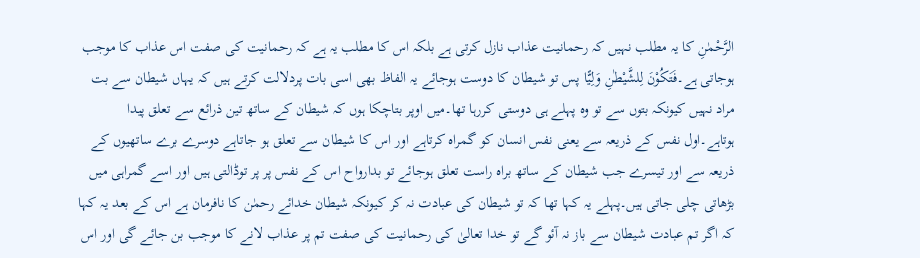الرَّحْمٰنِ کا یہ مطلب نہیں کہ رحمانیت عذاب نازل کرتی ہے بلکہ اس کا مطلب یہ ہے کہ رحمانیت کی صفت اس عذاب کا موجب ہوجاتی ہے۔فَتَكُوْنَ لِلشَّيْطٰنِ وَلِيًّا پس تو شیطان کا دوست ہوجائے یہ الفاظ بھی اسی بات پردلالت کرتے ہیں کہ یہاں شیطان سے بت مراد نہیں کیونکہ بتوں سے تو وہ پہلے ہی دوستی کررہا تھا۔میں اوپر بتاچکا ہوں کہ شیطان کے ساتھ تین ذرائع سے تعلق پیدا ہوتاہے۔اول نفس کے ذریعہ سے یعنی نفس انسان کو گمراہ کرتاہے اور اس کا شیطان سے تعلق ہو جاتاہے دوسرے برے ساتھیوں کے ذریعہ سے اور تیسرے جب شیطان کے ساتھ براہ راست تعلق ہوجائے تو بدارواح اس کے نفس پر پر توڈالتی ہیں اور اسے گمراہی میں بڑھاتی چلی جاتی ہیں۔پہلے یہ کہا تھا کہ تو شیطان کی عبادت نہ کر کیونکہ شیطان خدائے رحمٰن کا نافرمان ہے اس کے بعد یہ کہا کہ اگر تم عبادت شیطان سے باز نہ آئو گے تو خدا تعالیٰ کی رحمانیت کی صفت تم پر عذاب لانے کا موجب بن جائے گی اور اس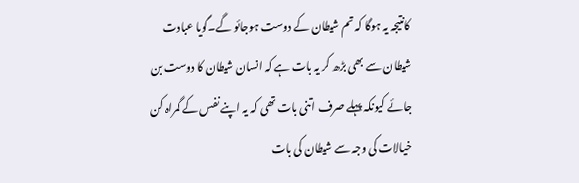کانتیجہ یہ ہوگا کہ تم شیطان کے دوست ہوجائو گے۔گویا عبادت شیطان سے بھی بڑھ کر یہ بات ہے کہ انسان شیطان کا دوست بن جائے کیونکہ پہلے صرف اتنی بات تھی کہ یہ اپنے نفس کے گمراہ کن خیالات کی وجہ سے شیطان کی بات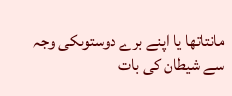مانتاتھا یا اپنے برے دوستوںکی وجہ سے شیطان کی بات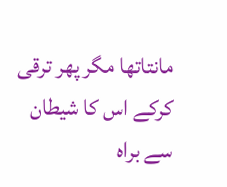مانتاتھا مگر پھر ترقی کرکے اس کا شیطان سے براہ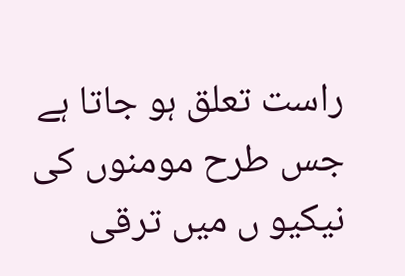راست تعلق ہو جاتا ہے جس طرح مومنوں کی نیکیو ں میں ترقی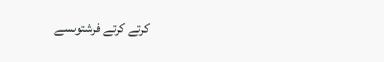کرتے کرتے فرشتوںسے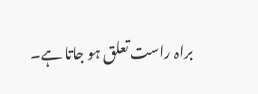براہ راست تعلق ہو جاتا ہے۔